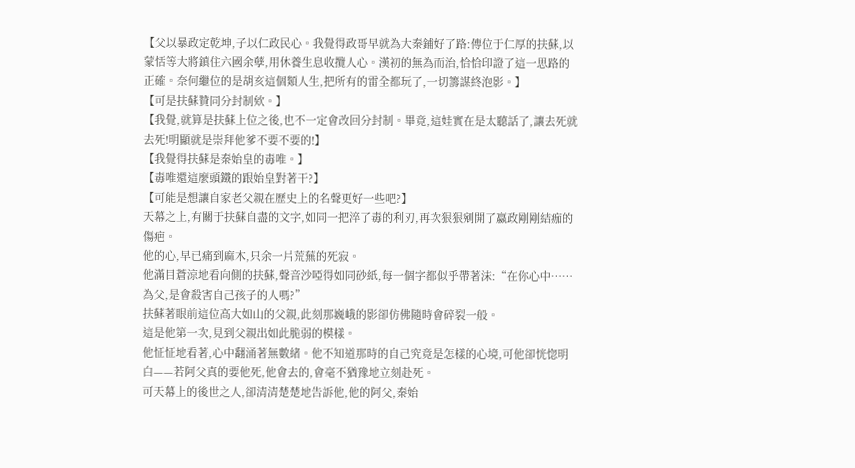【父以暴政定乾坤,子以仁政民心。我覺得政哥早就為大秦鋪好了路:傳位于仁厚的扶蘇,以蒙恬等大將鎮住六國余孽,用休養生息收攬人心。漢初的無為而治,恰恰印證了這一思路的正確。奈何繼位的是胡亥這個類人生,把所有的雷全都玩了,一切籌謀終泡影。】
【可是扶蘇贊同分封制欸。】
【我覺,就算是扶蘇上位之後,也不一定會改回分封制。畢竟,這娃實在是太聽話了,讓去死就去死!明顯就是崇拜他爹不要不要的!】
【我覺得扶蘇是秦始皇的毒唯。】
【毒唯還這麼頭鐵的跟始皇對著干?】
【可能是想讓自家老父親在歷史上的名聲更好一些吧?】
天幕之上,有關于扶蘇自盡的文字,如同一把淬了毒的利刃,再次狠狠剜開了嬴政剛剛結痂的傷疤。
他的心,早已痛到麻木,只余一片荒蕪的死寂。
他滿目蒼涼地看向側的扶蘇,聲音沙啞得如同砂紙,每一個字都似乎帶著沫:“在你心中……為父,是會殺害自己孩子的人嗎?”
扶蘇著眼前這位高大如山的父親,此刻那巍峨的影卻仿佛隨時會碎裂一般。
這是他第一次,見到父親出如此脆弱的模樣。
他怔怔地看著,心中翻涌著無數緒。他不知道那時的自己究竟是怎樣的心境,可他卻恍惚明白——若阿父真的要他死,他會去的,會毫不猶豫地立刻赴死。
可天幕上的後世之人,卻清清楚楚地告訴他,他的阿父,秦始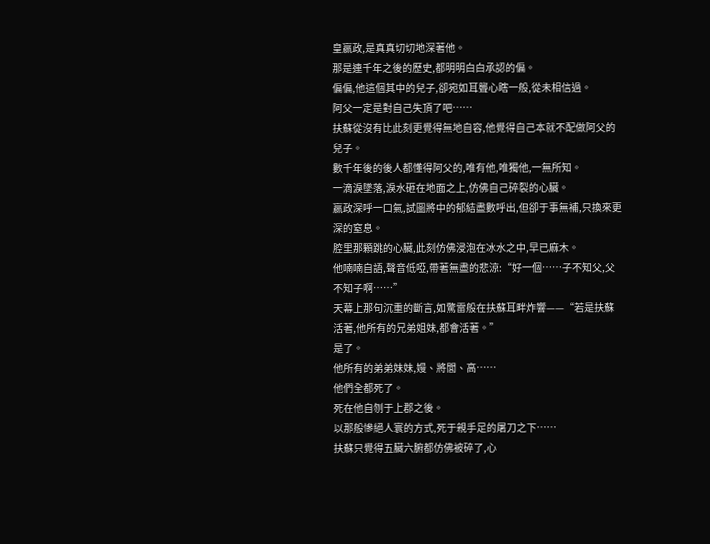皇嬴政,是真真切切地深著他。
那是連千年之後的歷史,都明明白白承認的偏。
偏偏,他這個其中的兒子,卻宛如耳聾心瞎一般,從未相信過。
阿父一定是對自己失頂了吧……
扶蘇從沒有比此刻更覺得無地自容,他覺得自己本就不配做阿父的兒子。
數千年後的後人都懂得阿父的,唯有他,唯獨他,一無所知。
一滴淚墜落,淚水砸在地面之上,仿佛自己碎裂的心臟。
嬴政深呼一口氣,試圖將中的郁結盡數呼出,但卻于事無補,只換來更深的窒息。
腔里那顆跳的心臟,此刻仿佛浸泡在冰水之中,早已麻木。
他喃喃自語,聲音低啞,帶著無盡的悲涼:“好一個……子不知父,父不知子啊……”
天幕上那句沉重的斷言,如驚雷般在扶蘇耳畔炸響——“若是扶蘇活著,他所有的兄弟姐妹,都會活著。”
是了。
他所有的弟弟妹妹,嫚、將閭、高……
他們全都死了。
死在他自刎于上郡之後。
以那般慘絕人寰的方式,死于親手足的屠刀之下……
扶蘇只覺得五臟六腑都仿佛被碎了,心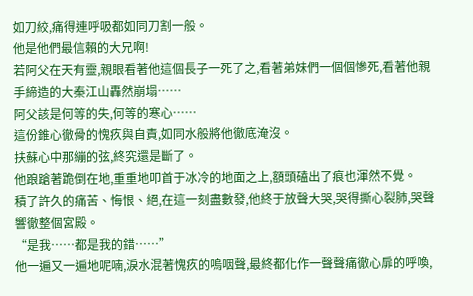如刀絞,痛得連呼吸都如同刀割一般。
他是他們最信賴的大兄啊!
若阿父在天有靈,親眼看著他這個長子一死了之,看著弟妹們一個個慘死,看著他親手締造的大秦江山轟然崩塌……
阿父該是何等的失,何等的寒心……
這份錐心徹骨的愧疚與自責,如同水般將他徹底淹沒。
扶蘇心中那繃的弦,終究還是斷了。
他踉蹌著跪倒在地,重重地叩首于冰冷的地面之上,額頭磕出了痕也渾然不覺。
積了許久的痛苦、悔恨、絕,在這一刻盡數發,他終于放聲大哭,哭得撕心裂肺,哭聲響徹整個宮殿。
“是我……都是我的錯……”
他一遍又一遍地呢喃,淚水混著愧疚的嗚咽聲,最終都化作一聲聲痛徹心扉的呼喚,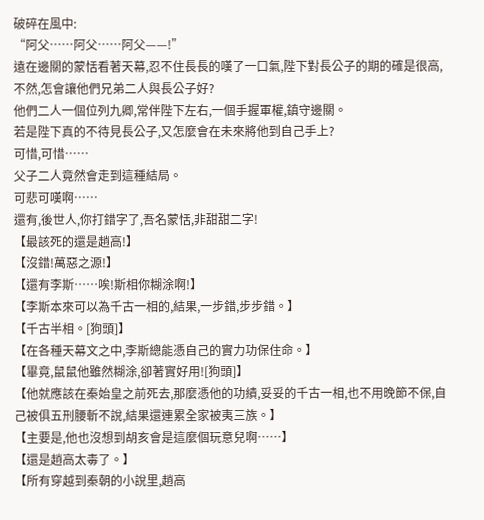破碎在風中:
“阿父……阿父……阿父——!”
遠在邊關的蒙恬看著天幕,忍不住長長的嘆了一口氣,陛下對長公子的期的確是很高,不然,怎會讓他們兄弟二人與長公子好?
他們二人一個位列九卿,常伴陛下左右,一個手握軍權,鎮守邊關。
若是陛下真的不待見長公子,又怎麼會在未來將他到自己手上?
可惜,可惜……
父子二人竟然會走到這種結局。
可悲可嘆啊……
還有,後世人,你打錯字了,吾名蒙恬,非甜甜二字!
【最該死的還是趙高!】
【沒錯!萬惡之源!】
【還有李斯……唉!斯相你糊涂啊!】
【李斯本來可以為千古一相的,結果,一步錯,步步錯。】
【千古半相。[狗頭]】
【在各種天幕文之中,李斯總能憑自己的實力功保住命。】
【畢竟,鼠鼠他雖然糊涂,卻著實好用![狗頭]】
【他就應該在秦始皇之前死去,那麼憑他的功績,妥妥的千古一相,也不用晚節不保,自己被俱五刑腰斬不說,結果還連累全家被夷三族。】
【主要是,他也沒想到胡亥會是這麼個玩意兒啊……】
【還是趙高太毒了。】
【所有穿越到秦朝的小說里,趙高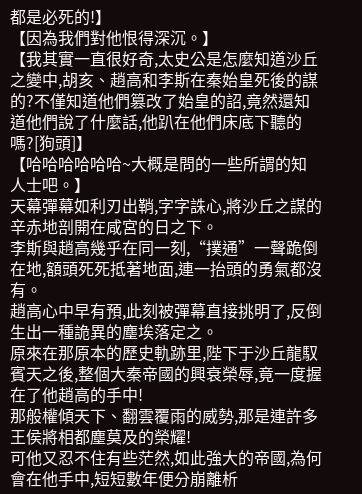都是必死的!】
【因為我們對他恨得深沉。】
【我其實一直很好奇,太史公是怎麼知道沙丘之變中,胡亥、趙高和李斯在秦始皇死後的謀的?不僅知道他們篡改了始皇的詔,竟然還知道他們說了什麼話,他趴在他們床底下聽的嗎?[狗頭]】
【哈哈哈哈哈哈~大概是問的一些所謂的知人士吧。】
天幕彈幕如利刃出鞘,字字誅心,將沙丘之謀的辛赤地剖開在咸宮的日之下。
李斯與趙高幾乎在同一刻,“撲通”一聲跪倒在地,額頭死死抵著地面,連一抬頭的勇氣都沒有。
趙高心中早有預,此刻被彈幕直接挑明了,反倒生出一種詭異的塵埃落定之。
原來在那原本的歷史軌跡里,陛下于沙丘龍馭賓天之後,整個大秦帝國的興衰榮辱,竟一度握在了他趙高的手中!
那般權傾天下、翻雲覆雨的威勢,那是連許多王侯將相都塵莫及的榮耀!
可他又忍不住有些茫然,如此強大的帝國,為何會在他手中,短短數年便分崩離析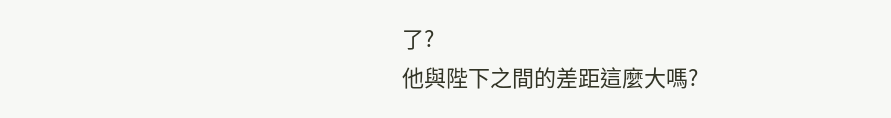了?
他與陛下之間的差距這麼大嗎?